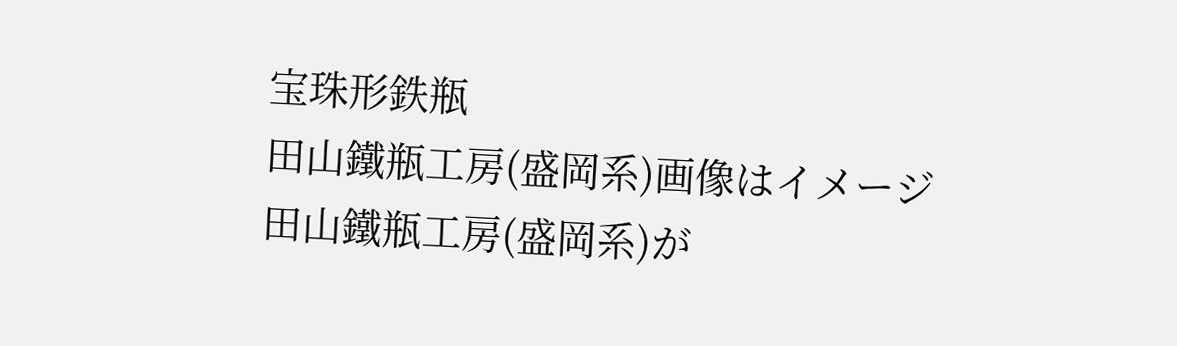宝珠形鉄瓶
田山鐵瓶工房(盛岡系)画像はイメージ
田山鐵瓶工房(盛岡系)が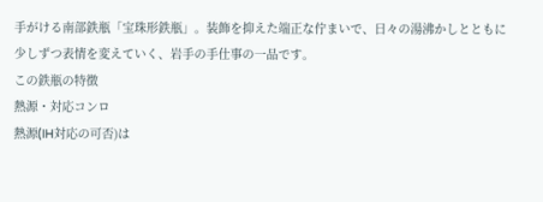手がける南部鉄瓶「宝珠形鉄瓶」。装飾を抑えた端正な佇まいで、日々の湯沸かしとともに少しずつ表情を変えていく、岩手の手仕事の一品です。
この鉄瓶の特徴
熱源・対応コンロ
熱源(IH対応の可否)は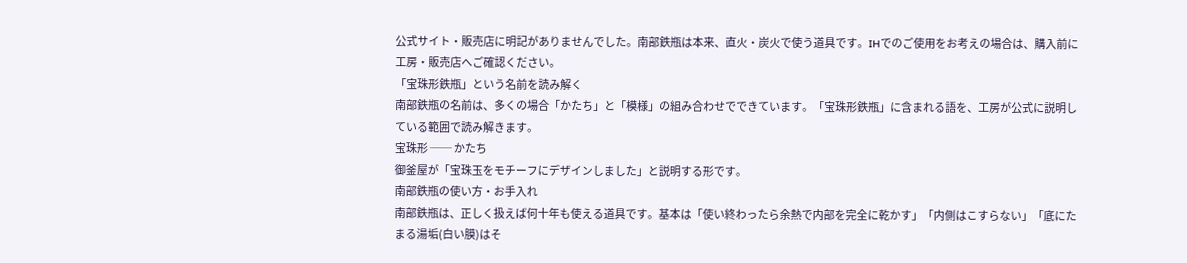公式サイト・販売店に明記がありませんでした。南部鉄瓶は本来、直火・炭火で使う道具です。IHでのご使用をお考えの場合は、購入前に工房・販売店へご確認ください。
「宝珠形鉄瓶」という名前を読み解く
南部鉄瓶の名前は、多くの場合「かたち」と「模様」の組み合わせでできています。「宝珠形鉄瓶」に含まれる語を、工房が公式に説明している範囲で読み解きます。
宝珠形 ── かたち
御釜屋が「宝珠玉をモチーフにデザインしました」と説明する形です。
南部鉄瓶の使い方・お手入れ
南部鉄瓶は、正しく扱えば何十年も使える道具です。基本は「使い終わったら余熱で内部を完全に乾かす」「内側はこすらない」「底にたまる湯垢(白い膜)はそ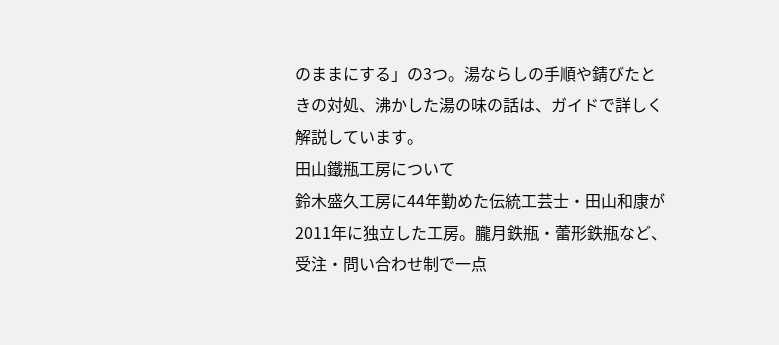のままにする」の3つ。湯ならしの手順や錆びたときの対処、沸かした湯の味の話は、ガイドで詳しく解説しています。
田山鐵瓶工房について
鈴木盛久工房に44年勤めた伝統工芸士・田山和康が2011年に独立した工房。朧月鉄瓶・蕾形鉄瓶など、受注・問い合わせ制で一点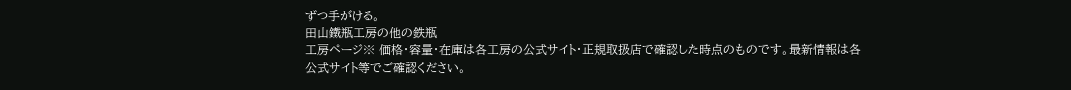ずつ手がける。
田山鐵瓶工房の他の鉄瓶
工房ページ※ 価格・容量・在庫は各工房の公式サイト・正規取扱店で確認した時点のものです。最新情報は各公式サイト等でご確認ください。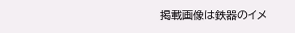掲載画像は鉄器のイメ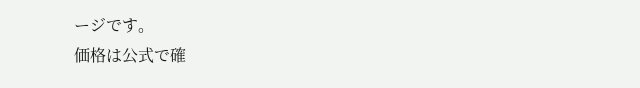ージです。
価格は公式で確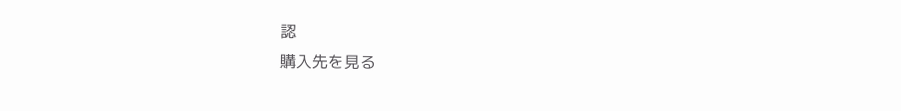認
購入先を見る